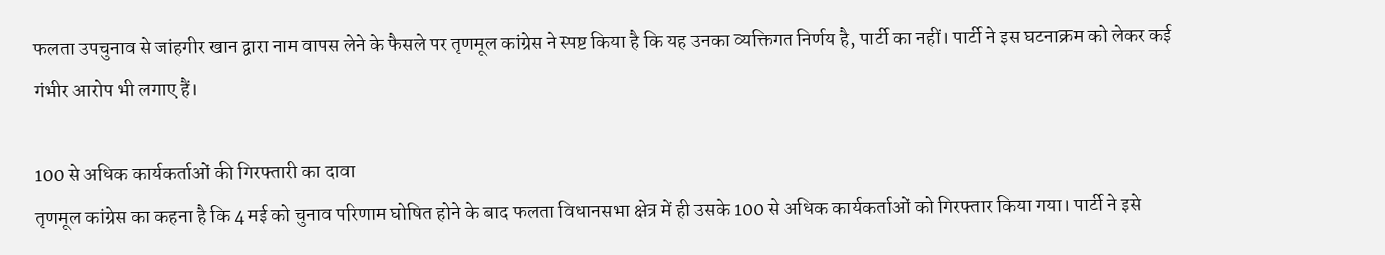फलता उपचुनाव से जांहगीर खान द्वारा नाम वापस लेने के फैसले पर तृणमूल कांग्रेस ने स्पष्ट किया है कि यह उनका व्यक्तिगत निर्णय है, पार्टी का नहीं। पार्टी ने इस घटनाक्रम को लेकर कई गंभीर आरोप भी लगाए हैं।

100 से अधिक कार्यकर्ताओं की गिरफ्तारी का दावा
तृणमूल कांग्रेस का कहना है कि 4 मई को चुनाव परिणाम घोषित होने के बाद फलता विधानसभा क्षेत्र में ही उसके 100 से अधिक कार्यकर्ताओं को गिरफ्तार किया गया। पार्टी ने इसे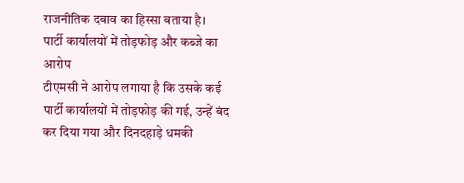राजनीतिक दबाव का हिस्सा बताया है।
पार्टी कार्यालयों में तोड़फोड़ और कब्जे का आरोप
टीएमसी ने आरोप लगाया है कि उसके कई पार्टी कार्यालयों में तोड़फोड़ की गई, उन्हें बंद कर दिया गया और दिनदहाड़े धमकी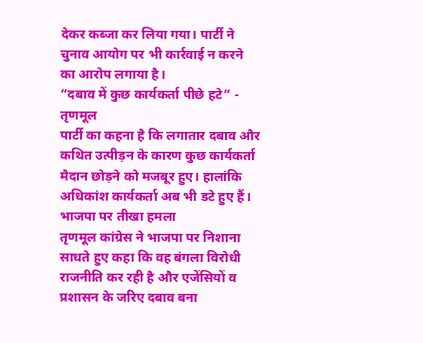देकर कब्जा कर लिया गया। पार्टी ने चुनाव आयोग पर भी कार्रवाई न करने का आरोप लगाया है।
“दबाव में कुछ कार्यकर्ता पीछे हटे” - तृणमूल
पार्टी का कहना है कि लगातार दबाव और कथित उत्पीड़न के कारण कुछ कार्यकर्ता मैदान छोड़ने को मजबूर हुए। हालांकि अधिकांश कार्यकर्ता अब भी डटे हुए हैं।
भाजपा पर तीखा हमला
तृणमूल कांग्रेस ने भाजपा पर निशाना साधते हुए कहा कि वह बंगला विरोधी राजनीति कर रही है और एजेंसियों व प्रशासन के जरिए दबाव बना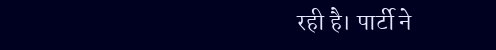रही है। पार्टी ने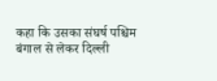कहा कि उसका संघर्ष पश्चिम बंगाल से लेकर दिल्ली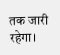तक जारी रहेगा।